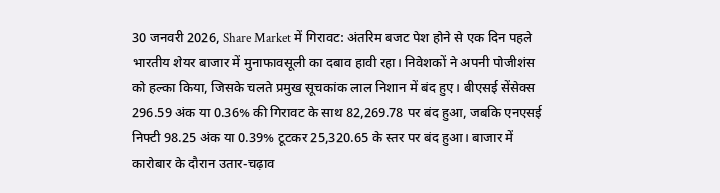30 जनवरी 2026, Share Market में गिरावट: अंतरिम बजट पेश होने से एक दिन पहले भारतीय शेयर बाजार में मुनाफावसूली का दबाव हावी रहा। निवेशकों ने अपनी पोजीशंस को हल्का किया, जिसके चलते प्रमुख सूचकांक लाल निशान में बंद हुए। बीएसई सेंसेक्स 296.59 अंक या 0.36% की गिरावट के साथ 82,269.78 पर बंद हुआ, जबकि एनएसई निफ्टी 98.25 अंक या 0.39% टूटकर 25,320.65 के स्तर पर बंद हुआ। बाजार में कारोबार के दौरान उतार-चढ़ाव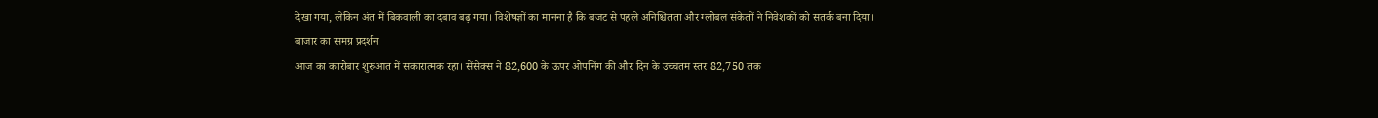देखा गया, लेकिन अंत में बिकवाली का दबाव बढ़ गया। विशेषज्ञों का मानना है कि बजट से पहले अनिश्चितता और ग्लोबल संकेतों ने निवेशकों को सतर्क बना दिया।
बाजार का समग्र प्रदर्शन
आज का कारोबार शुरुआत में सकारात्मक रहा। सेंसेक्स ने 82,600 के ऊपर ओपनिंग की और दिन के उच्चतम स्तर 82,750 तक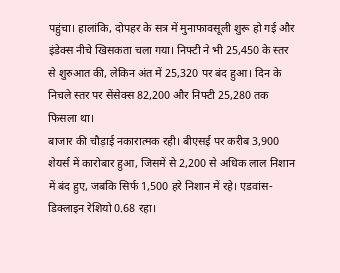पहुंचा। हालांकि, दोपहर के सत्र में मुनाफावसूली शुरू हो गई और इंडेक्स नीचे खिसकता चला गया। निफ्टी ने भी 25,450 के स्तर से शुरुआत की, लेकिन अंत में 25,320 पर बंद हुआ। दिन के निचले स्तर पर सेंसेक्स 82,200 और निफ्टी 25,280 तक फिसला था।
बाजार की चौड़ाई नकारात्मक रही। बीएसई पर करीब 3,900 शेयर्स में कारोबार हुआ, जिसमें से 2,200 से अधिक लाल निशान में बंद हुए, जबकि सिर्फ 1,500 हरे निशान में रहे। एडवांस-डिक्लाइन रेशियो 0.68 रहा।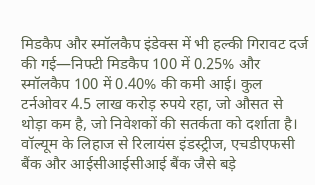मिडकैप और स्मॉलकैप इंडेक्स में भी हल्की गिरावट दर्ज की गई—निफ्टी मिडकैप 100 में 0.25% और स्मॉलकैप 100 में 0.40% की कमी आई। कुल टर्नओवर 4.5 लाख करोड़ रुपये रहा, जो औसत से थोड़ा कम है, जो निवेशकों की सतर्कता को दर्शाता है।
वॉल्यूम के लिहाज से रिलायंस इंडस्ट्रीज, एचडीएफसी बैंक और आईसीआईसीआई बैंक जैसे बड़े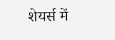शेयर्स में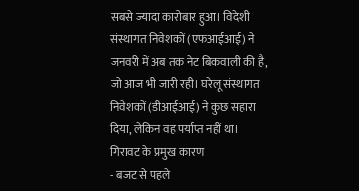सबसे ज्यादा कारोबार हुआ। विदेशी संस्थागत निवेशकों (एफआईआई) ने जनवरी में अब तक नेट बिकवाली की है, जो आज भी जारी रही। घरेलू संस्थागत निवेशकों (डीआईआई) ने कुछ सहारा दिया, लेकिन वह पर्याप्त नहीं था।
गिरावट के प्रमुख कारण
- बजट से पहले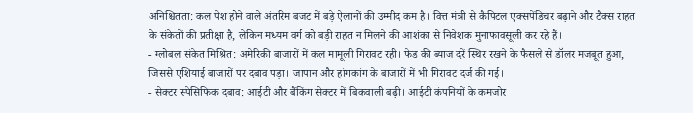अनिश्चितता: कल पेश होने वाले अंतरिम बजट में बड़े ऐलानों की उम्मीद कम है। वित्त मंत्री से कैपिटल एक्सपेंडिचर बढ़ाने और टैक्स राहत के संकेतों की प्रतीक्षा है, लेकिन मध्यम वर्ग को बड़ी राहत न मिलने की आशंका से निवेशक मुनाफावसूली कर रहे हैं।
- ग्लोबल संकेत मिश्रित: अमेरिकी बाजारों में कल मामूली गिरावट रही। फेड की ब्याज दरें स्थिर रखने के फैसले से डॉलर मजबूत हुआ, जिससे एशियाई बाजारों पर दबाव पड़ा। जापान और हांगकांग के बाजारों में भी गिरावट दर्ज की गई।
- सेक्टर स्पेसिफिक दबाव: आईटी और बैंकिंग सेक्टर में बिकवाली बढ़ी। आईटी कंपनियों के कमजोर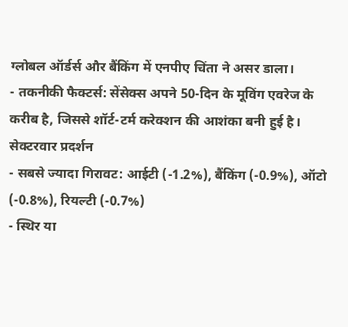ग्लोबल ऑर्डर्स और बैंकिंग में एनपीए चिंता ने असर डाला।
- तकनीकी फैक्टर्स: सेंसेक्स अपने 50-दिन के मूविंग एवरेज के करीब है, जिससे शॉर्ट-टर्म करेक्शन की आशंका बनी हुई है।
सेक्टरवार प्रदर्शन
- सबसे ज्यादा गिरावट: आईटी (-1.2%), बैंकिंग (-0.9%), ऑटो (-0.8%), रियल्टी (-0.7%)
- स्थिर या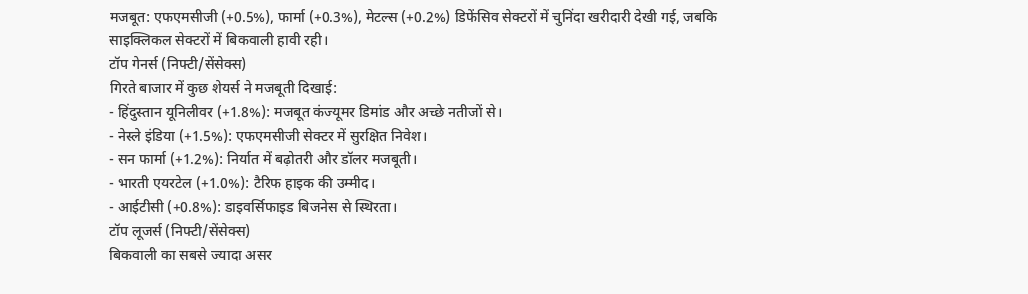मजबूत: एफएमसीजी (+0.5%), फार्मा (+0.3%), मेटल्स (+0.2%) डिफेंसिव सेक्टरों में चुनिंदा खरीदारी देखी गई, जबकि साइक्लिकल सेक्टरों में बिकवाली हावी रही।
टॉप गेनर्स (निफ्टी/सेंसेक्स)
गिरते बाजार में कुछ शेयर्स ने मजबूती दिखाई:
- हिंदुस्तान यूनिलीवर (+1.8%): मजबूत कंज्यूमर डिमांड और अच्छे नतीजों से।
- नेस्ले इंडिया (+1.5%): एफएमसीजी सेक्टर में सुरक्षित निवेश।
- सन फार्मा (+1.2%): निर्यात में बढ़ोतरी और डॉलर मजबूती।
- भारती एयरटेल (+1.0%): टैरिफ हाइक की उम्मीद।
- आईटीसी (+0.8%): डाइवर्सिफाइड बिजनेस से स्थिरता।
टॉप लूजर्स (निफ्टी/सेंसेक्स)
बिकवाली का सबसे ज्यादा असर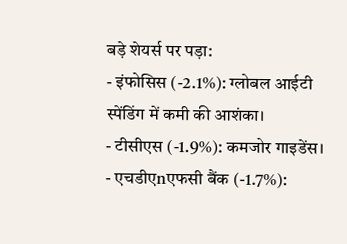बड़े शेयर्स पर पड़ा:
- इंफोसिस (-2.1%): ग्लोबल आईटी स्पेंडिंग में कमी की आशंका।
- टीसीएस (-1.9%): कमजोर गाइडेंस।
- एचडीएnएफसी बैंक (-1.7%):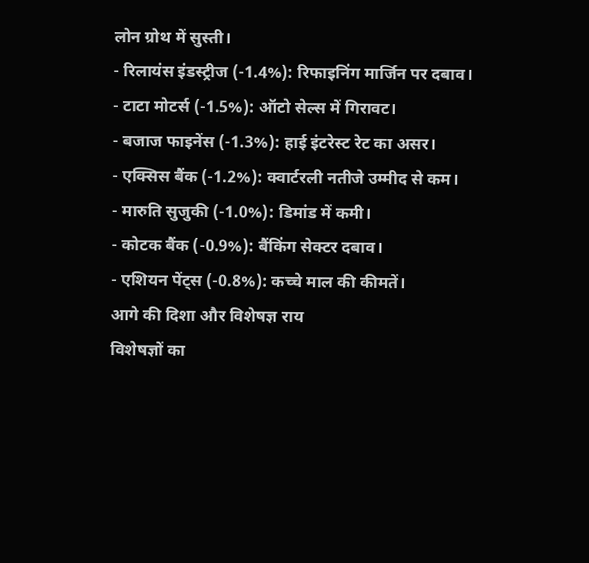लोन ग्रोथ में सुस्ती।
- रिलायंस इंडस्ट्रीज (-1.4%): रिफाइनिंग मार्जिन पर दबाव।
- टाटा मोटर्स (-1.5%): ऑटो सेल्स में गिरावट।
- बजाज फाइनेंस (-1.3%): हाई इंटरेस्ट रेट का असर।
- एक्सिस बैंक (-1.2%): क्वार्टरली नतीजे उम्मीद से कम।
- मारुति सुजुकी (-1.0%): डिमांड में कमी।
- कोटक बैंक (-0.9%): बैंकिंग सेक्टर दबाव।
- एशियन पेंट्स (-0.8%): कच्चे माल की कीमतें।
आगे की दिशा और विशेषज्ञ राय
विशेषज्ञों का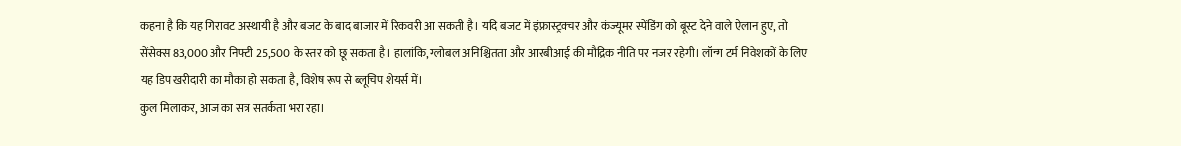कहना है कि यह गिरावट अस्थायी है और बजट के बाद बाजार में रिकवरी आ सकती है। यदि बजट में इंफ्रास्ट्रक्चर और कंज्यूमर स्पेंडिंग को बूस्ट देने वाले ऐलान हुए, तो सेंसेक्स 83,000 और निफ्टी 25,500 के स्तर को छू सकता है। हालांकि, ग्लोबल अनिश्चितता और आरबीआई की मौद्रिक नीति पर नजर रहेगी। लॉन्ग टर्म निवेशकों के लिए यह डिप खरीदारी का मौका हो सकता है, विशेष रूप से ब्लूचिप शेयर्स में।
कुल मिलाकर, आज का सत्र सतर्कता भरा रहा।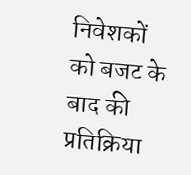निवेशकों को बजट के बाद की प्रतिक्रिया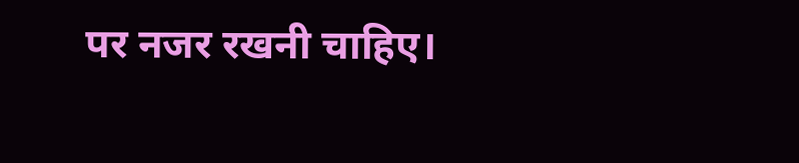पर नजर रखनी चाहिए।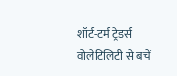शॉर्ट-टर्म ट्रेडर्स वोलेटिलिटी से बचें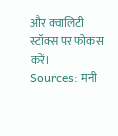और क्वालिटी स्टॉक्स पर फोकस करें।
Sources: मनी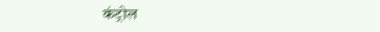कंट्रोल